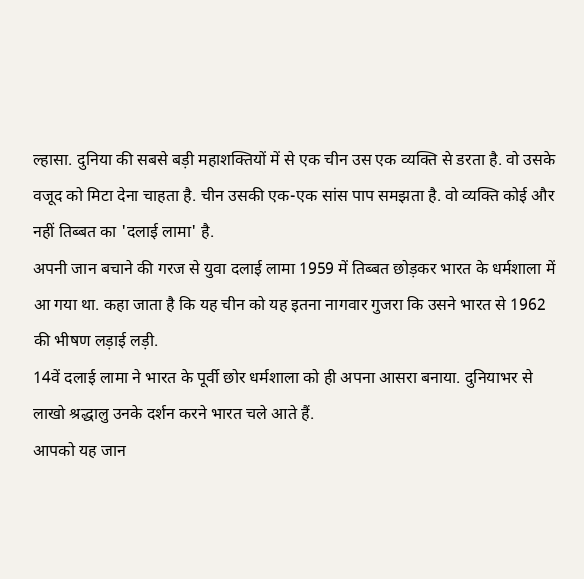ल्हासा. दुनिया की सबसे बड़ी महाशक्तियों में से एक चीन उस एक व्यक्ति से डरता है. वो उसके वजूद को मिटा देना चाहता है. चीन उसकी एक-एक सांस पाप समझता है. वो व्यक्ति कोई और नहीं तिब्बत का 'दलाई लामा' है.
अपनी जान बचाने की गरज से युवा दलाई लामा 1959 में तिब्बत छोड़कर भारत के धर्मशाला में आ गया था. कहा जाता है कि यह चीन को यह इतना नागवार गुजरा कि उसने भारत से 1962 की भीषण लड़ाई लड़ी.
14वें दलाई लामा ने भारत के पूर्वी छोर धर्मशाला को ही अपना आसरा बनाया. दुनियाभर से लाखो श्रद्धालु उनके दर्शन करने भारत चले आते हैं.
आपको यह जान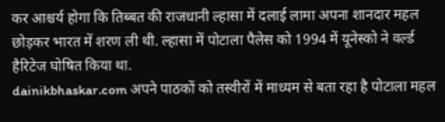कर आश्चर्य होगा कि तिब्बत की राजधानी ल्हासा में दलाई लामा अपना शानदार महल छोड़कर भारत में शरण ली थी. ल्हासा में पोटाला पैलेस को 1994 में यूनेस्को ने वर्ल्ड हैरिटेज घोषित किया था.
dainikbhaskar.com अपने पाठकों को तस्वीरों में माध्यम से बता रहा है पोटाला महल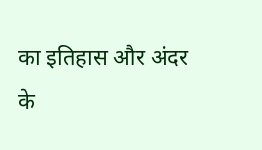का इतिहास और अंदर के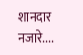शानदार नजारे....